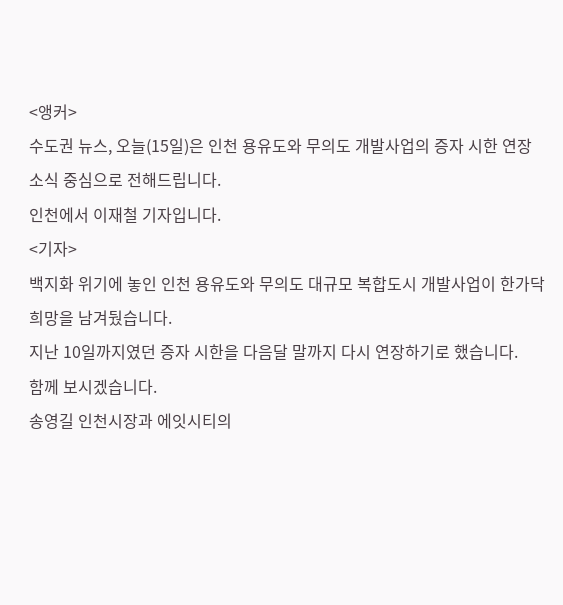<앵커>
수도권 뉴스, 오늘(15일)은 인천 용유도와 무의도 개발사업의 증자 시한 연장 소식 중심으로 전해드립니다.
인천에서 이재철 기자입니다.
<기자>
백지화 위기에 놓인 인천 용유도와 무의도 대규모 복합도시 개발사업이 한가닥 희망을 남겨뒀습니다.
지난 10일까지였던 증자 시한을 다음달 말까지 다시 연장하기로 했습니다.
함께 보시겠습니다.
송영길 인천시장과 에잇시티의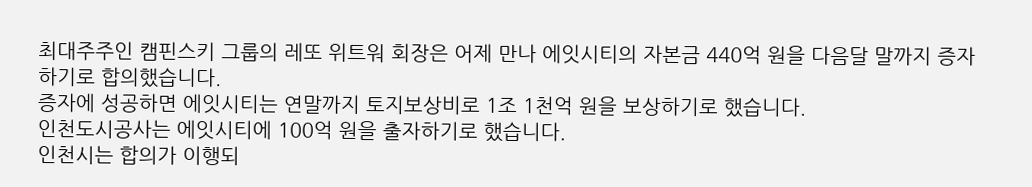최대주주인 캠핀스키 그룹의 레또 위트워 회장은 어제 만나 에잇시티의 자본금 440억 원을 다음달 말까지 증자하기로 합의했습니다.
증자에 성공하면 에잇시티는 연말까지 토지보상비로 1조 1천억 원을 보상하기로 했습니다.
인천도시공사는 에잇시티에 100억 원을 출자하기로 했습니다.
인천시는 합의가 이행되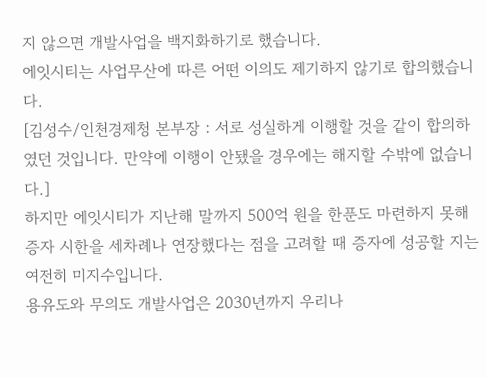지 않으면 개발사업을 백지화하기로 했습니다.
에잇시티는 사업무산에 따른 어떤 이의도 제기하지 않기로 합의했습니다.
[김성수/인천경제청 본부장 : 서로 성실하게 이행할 것을 같이 합의하였던 것입니다. 만약에 이행이 안됐을 경우에는 해지할 수밖에 없습니다.]
하지만 에잇시티가 지난해 말까지 500억 원을 한푼도 마련하지 못해 증자 시한을 세차례나 연장했다는 점을 고려할 때 증자에 성공할 지는 여전히 미지수입니다.
용유도와 무의도 개발사업은 2030년까지 우리나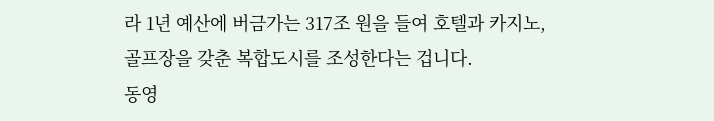라 1년 예산에 버금가는 317조 원을 들여 호텔과 카지노, 골프장을 갖춘 복합도시를 조성한다는 겁니다.
동영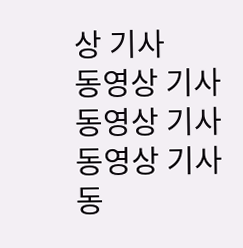상 기사
동영상 기사
동영상 기사
동영상 기사
동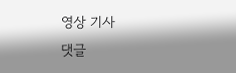영상 기사
댓글